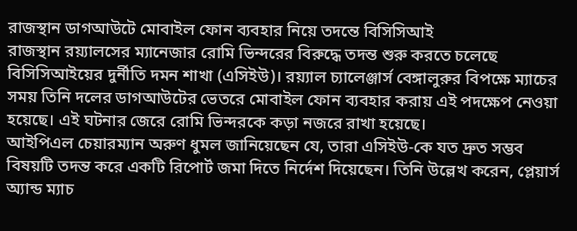রাজস্থান ডাগআউটে মোবাইল ফোন ব্যবহার নিয়ে তদন্তে বিসিসিআই
রাজস্থান রয়্যালসের ম্যানেজার রোমি ভিন্দরের বিরুদ্ধে তদন্ত শুরু করতে চলেছে বিসিসিআইয়ের দুর্নীতি দমন শাখা (এসিইউ)। রয়্যাল চ্যালেঞ্জার্স বেঙ্গালুরুর বিপক্ষে ম্যাচের সময় তিনি দলের ডাগআউটের ভেতরে মোবাইল ফোন ব্যবহার করায় এই পদক্ষেপ নেওয়া হয়েছে। এই ঘটনার জেরে রোমি ভিন্দরকে কড়া নজরে রাখা হয়েছে।
আইপিএল চেয়ারম্যান অরুণ ধুমল জানিয়েছেন যে, তারা এসিইউ-কে যত দ্রুত সম্ভব বিষয়টি তদন্ত করে একটি রিপোর্ট জমা দিতে নির্দেশ দিয়েছেন। তিনি উল্লেখ করেন, প্লেয়ার্স অ্যান্ড ম্যাচ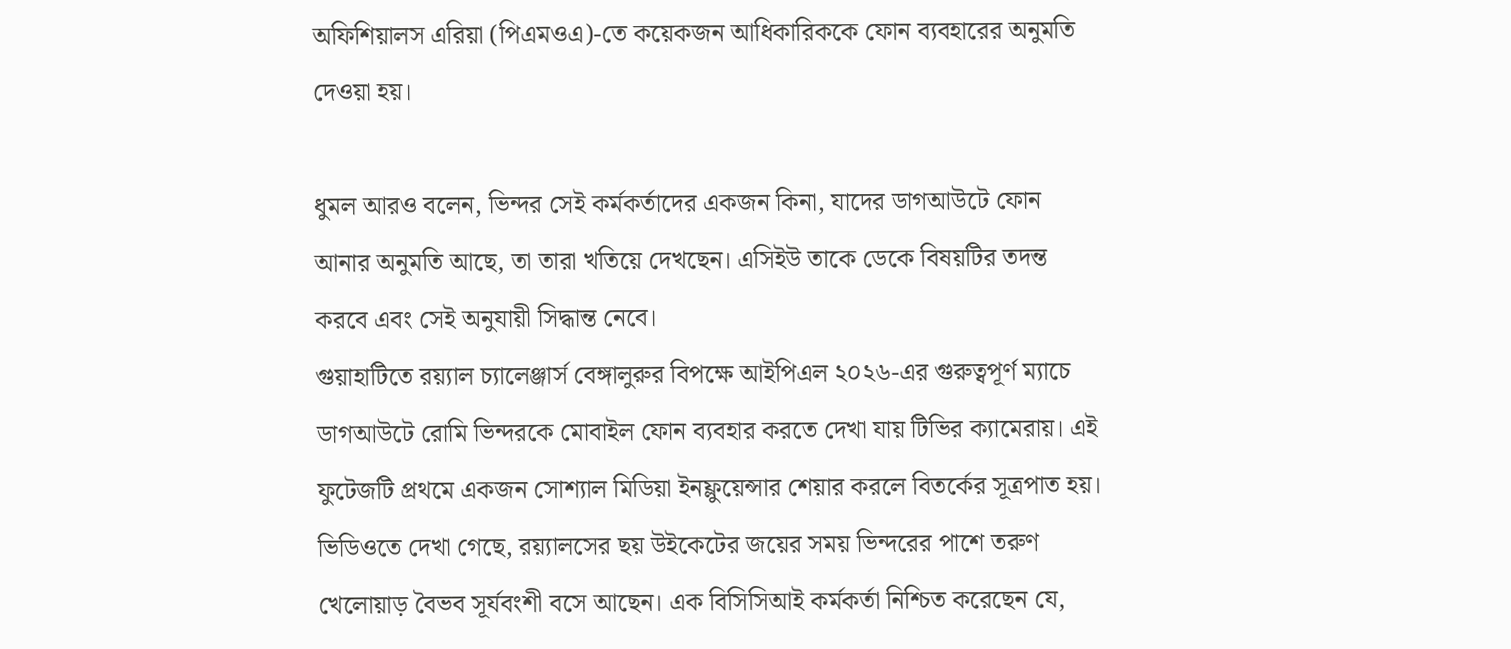অফিশিয়ালস এরিয়া (পিএমওএ)-তে কয়েকজন আধিকারিককে ফোন ব্যবহারের অনুমতি দেওয়া হয়।

ধুমল আরও বলেন, ভিন্দর সেই কর্মকর্তাদের একজন কিনা, যাদের ডাগআউটে ফোন আনার অনুমতি আছে, তা তারা খতিয়ে দেখছেন। এসিইউ তাকে ডেকে বিষয়টির তদন্ত করবে এবং সেই অনুযায়ী সিদ্ধান্ত নেবে।
গুয়াহাটিতে রয়্যাল চ্যালেঞ্জার্স বেঙ্গালুরুর বিপক্ষে আইপিএল ২০২৬-এর গুরুত্বপূর্ণ ম্যাচে ডাগআউটে রোমি ভিন্দরকে মোবাইল ফোন ব্যবহার করতে দেখা যায় টিভির ক্যামেরায়। এই ফুটেজটি প্রথমে একজন সোশ্যাল মিডিয়া ইনফ্লুয়েন্সার শেয়ার করলে বিতর্কের সূত্রপাত হয়।
ভিডিওতে দেখা গেছে, রয়্যালসের ছয় উইকেটের জয়ের সময় ভিন্দরের পাশে তরুণ খেলোয়াড় বৈভব সূর্যবংশী বসে আছেন। এক বিসিসিআই কর্মকর্তা নিশ্চিত করেছেন যে,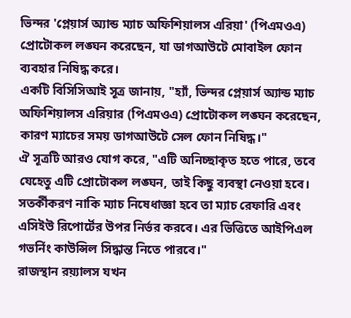ভিন্দর 'প্লেয়ার্স অ্যান্ড ম্যাচ অফিশিয়ালস এরিয়া' (পিএমওএ) প্রোটোকল লঙ্ঘন করেছেন, যা ডাগআউটে মোবাইল ফোন ব্যবহার নিষিদ্ধ করে।
একটি বিসিসিআই সূত্র জানায়, "হ্যাঁ, ভিন্দর প্লেয়ার্স অ্যান্ড ম্যাচ অফিশিয়ালস এরিয়ার (পিএমওএ) প্রোটোকল লঙ্ঘন করেছেন, কারণ ম্যাচের সময় ডাগআউটে সেল ফোন নিষিদ্ধ।"
ঐ সূত্রটি আরও যোগ করে, "এটি অনিচ্ছাকৃত হতে পারে, তবে যেহেতু এটি প্রোটোকল লঙ্ঘন, তাই কিছু ব্যবস্থা নেওয়া হবে। সতর্কীকরণ নাকি ম্যাচ নিষেধাজ্ঞা হবে তা ম্যাচ রেফারি এবং এসিইউ রিপোর্টের উপর নির্ভর করবে। এর ভিত্তিতে আইপিএল গভর্নিং কাউন্সিল সিদ্ধান্ত নিতে পারবে।"
রাজস্থান রয়্যালস যখন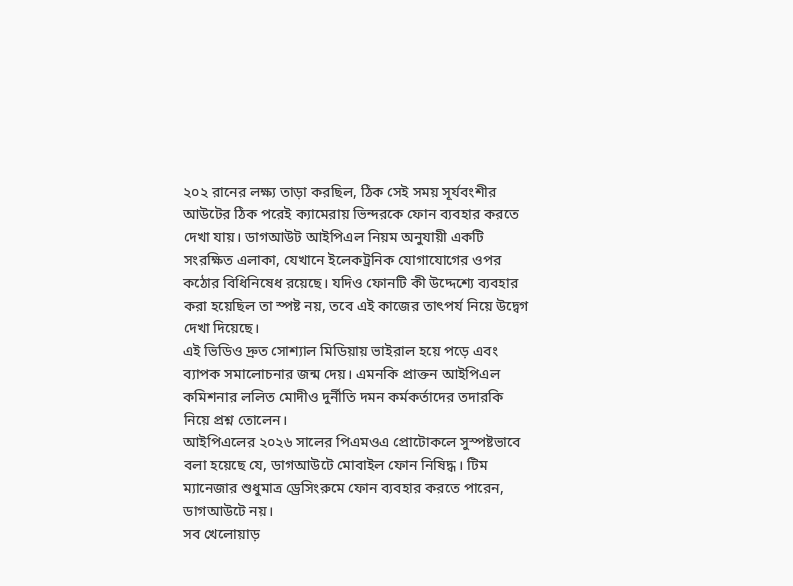২০২ রানের লক্ষ্য তাড়া করছিল, ঠিক সেই সময় সূর্যবংশীর আউটের ঠিক পরেই ক্যামেরায় ভিন্দরকে ফোন ব্যবহার করতে দেখা যায়। ডাগআউট আইপিএল নিয়ম অনুযায়ী একটি সংরক্ষিত এলাকা, যেখানে ইলেকট্রনিক যোগাযোগের ওপর কঠোর বিধিনিষেধ রয়েছে। যদিও ফোনটি কী উদ্দেশ্যে ব্যবহার করা হয়েছিল তা স্পষ্ট নয়, তবে এই কাজের তাৎপর্য নিয়ে উদ্বেগ দেখা দিয়েছে।
এই ভিডিও দ্রুত সোশ্যাল মিডিয়ায় ভাইরাল হয়ে পড়ে এবং ব্যাপক সমালোচনার জন্ম দেয়। এমনকি প্রাক্তন আইপিএল কমিশনার ললিত মোদীও দুর্নীতি দমন কর্মকর্তাদের তদারকি নিয়ে প্রশ্ন তোলেন।
আইপিএলের ২০২৬ সালের পিএমওএ প্রোটোকলে সুস্পষ্টভাবে বলা হয়েছে যে, ডাগআউটে মোবাইল ফোন নিষিদ্ধ। টিম ম্যানেজার শুধুমাত্র ড্রেসিংরুমে ফোন ব্যবহার করতে পারেন, ডাগআউটে নয়।
সব খেলোয়াড়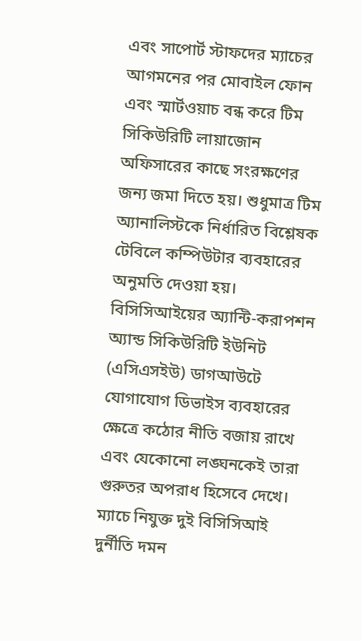এবং সাপোর্ট স্টাফদের ম্যাচের আগমনের পর মোবাইল ফোন এবং স্মার্টওয়াচ বন্ধ করে টিম সিকিউরিটি লায়াজোন অফিসারের কাছে সংরক্ষণের জন্য জমা দিতে হয়। শুধুমাত্র টিম অ্যানালিস্টকে নির্ধারিত বিশ্লেষক টেবিলে কম্পিউটার ব্যবহারের অনুমতি দেওয়া হয়।
বিসিসিআইয়ের অ্যান্টি-করাপশন অ্যান্ড সিকিউরিটি ইউনিট (এসিএসইউ) ডাগআউটে যোগাযোগ ডিভাইস ব্যবহারের ক্ষেত্রে কঠোর নীতি বজায় রাখে এবং যেকোনো লঙ্ঘনকেই তারা গুরুতর অপরাধ হিসেবে দেখে।
ম্যাচে নিযুক্ত দুই বিসিসিআই দুর্নীতি দমন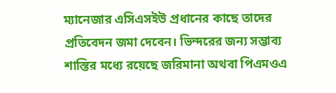ম্যানেজার এসিএসইউ প্রধানের কাছে তাদের প্রতিবেদন জমা দেবেন। ভিন্দরের জন্য সম্ভাব্য শাস্তির মধ্যে রয়েছে জরিমানা অথবা পিএমওএ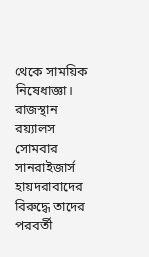থেকে সাময়িক নিষেধাজ্ঞা। রাজস্থান রয়্যালস সোমবার সানরাইজার্স হায়দরাবাদের বিরুদ্ধে তাদের পরবর্তী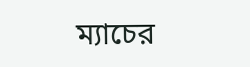ম্যাচের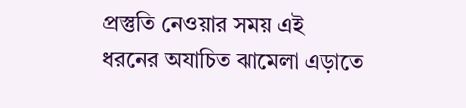প্রস্তুতি নেওয়ার সময় এই ধরনের অযাচিত ঝামেলা এড়াতে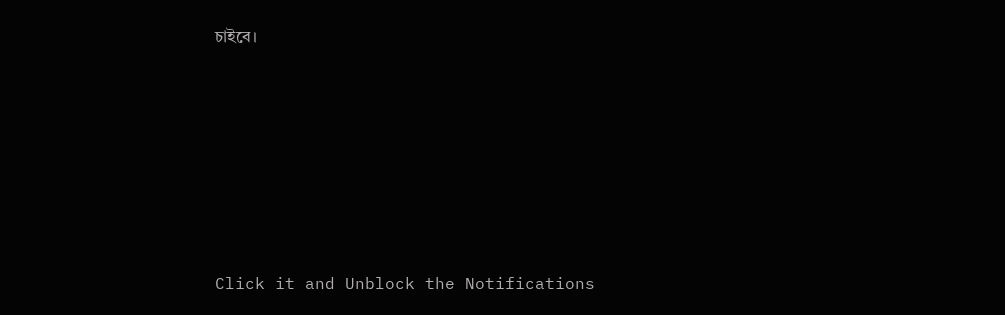চাইবে।












Click it and Unblock the Notifications